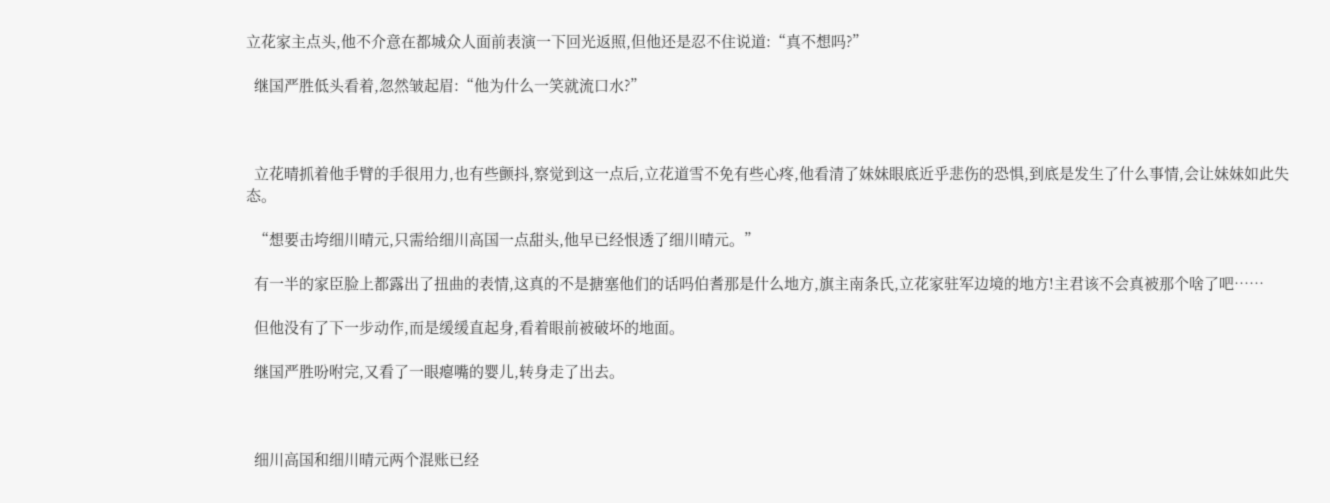立花家主点头,他不介意在都城众人面前表演一下回光返照,但他还是忍不住说道:“真不想吗?”

  继国严胜低头看着,忽然皱起眉:“他为什么一笑就流口水?”



  立花晴抓着他手臂的手很用力,也有些颤抖,察觉到这一点后,立花道雪不免有些心疼,他看清了妹妹眼底近乎悲伤的恐惧,到底是发生了什么事情,会让妹妹如此失态。

  “想要击垮细川晴元,只需给细川高国一点甜头,他早已经恨透了细川晴元。”

  有一半的家臣脸上都露出了扭曲的表情,这真的不是搪塞他们的话吗伯耆那是什么地方,旗主南条氏,立花家驻军边境的地方!主君该不会真被那个啥了吧……

  但他没有了下一步动作,而是缓缓直起身,看着眼前被破坏的地面。

  继国严胜吩咐完,又看了一眼瘪嘴的婴儿,转身走了出去。



  细川高国和细川晴元两个混账已经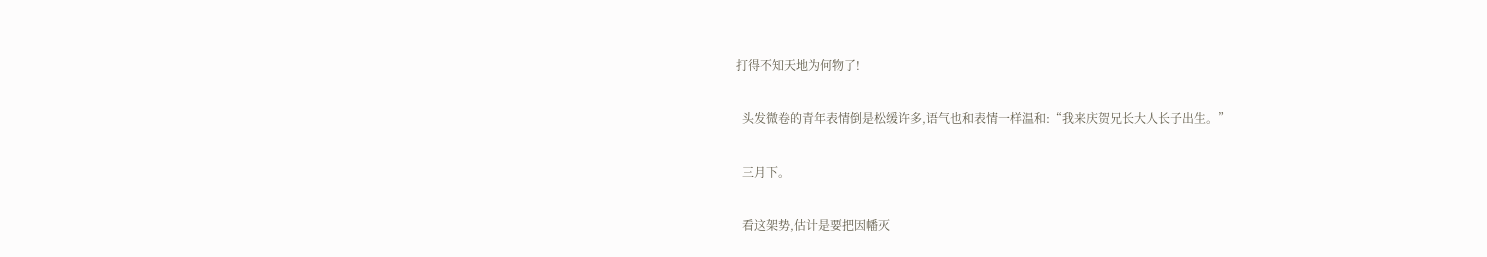打得不知天地为何物了!

  头发微卷的青年表情倒是松缓许多,语气也和表情一样温和:“我来庆贺兄长大人长子出生。”

  三月下。

  看这架势,估计是要把因幡灭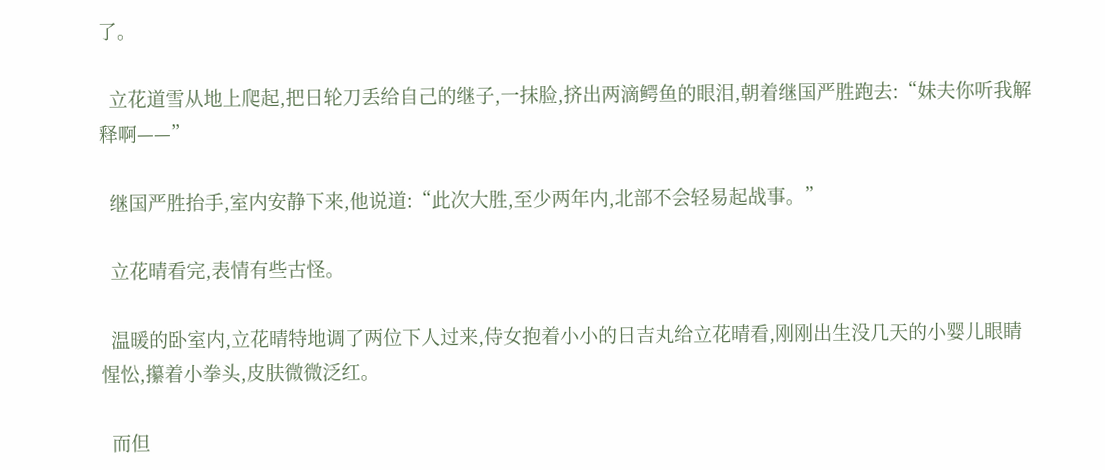了。

  立花道雪从地上爬起,把日轮刀丢给自己的继子,一抹脸,挤出两滴鳄鱼的眼泪,朝着继国严胜跑去:“妹夫你听我解释啊——”

  继国严胜抬手,室内安静下来,他说道:“此次大胜,至少两年内,北部不会轻易起战事。”

  立花晴看完,表情有些古怪。

  温暖的卧室内,立花晴特地调了两位下人过来,侍女抱着小小的日吉丸给立花晴看,刚刚出生没几天的小婴儿眼睛惺忪,攥着小拳头,皮肤微微泛红。

  而但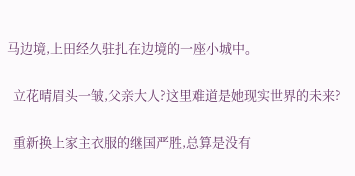马边境,上田经久驻扎在边境的一座小城中。

  立花晴眉头一皱,父亲大人?这里难道是她现实世界的未来?

  重新换上家主衣服的继国严胜,总算是没有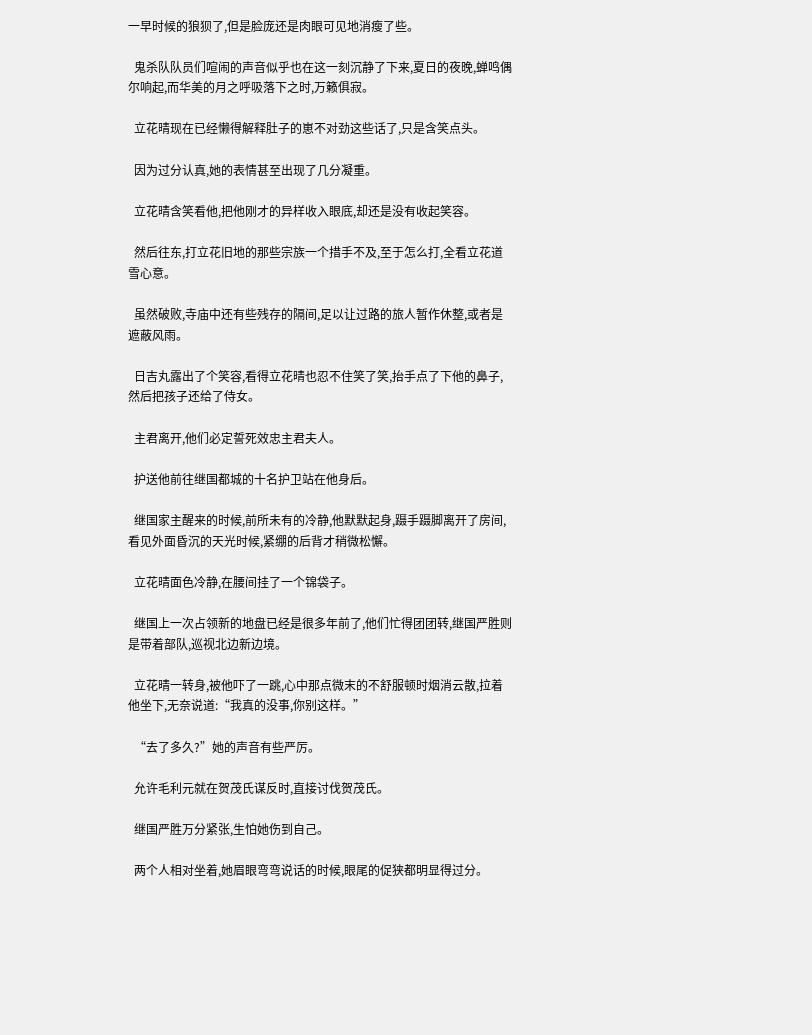一早时候的狼狈了,但是脸庞还是肉眼可见地消瘦了些。

  鬼杀队队员们喧闹的声音似乎也在这一刻沉静了下来,夏日的夜晚,蝉鸣偶尔响起,而华美的月之呼吸落下之时,万籁俱寂。

  立花晴现在已经懒得解释肚子的崽不对劲这些话了,只是含笑点头。

  因为过分认真,她的表情甚至出现了几分凝重。

  立花晴含笑看他,把他刚才的异样收入眼底,却还是没有收起笑容。

  然后往东,打立花旧地的那些宗族一个措手不及,至于怎么打,全看立花道雪心意。

  虽然破败,寺庙中还有些残存的隔间,足以让过路的旅人暂作休整,或者是遮蔽风雨。

  日吉丸露出了个笑容,看得立花晴也忍不住笑了笑,抬手点了下他的鼻子,然后把孩子还给了侍女。

  主君离开,他们必定誓死效忠主君夫人。

  护送他前往继国都城的十名护卫站在他身后。

  继国家主醒来的时候,前所未有的冷静,他默默起身,蹑手蹑脚离开了房间,看见外面昏沉的天光时候,紧绷的后背才稍微松懈。

  立花晴面色冷静,在腰间挂了一个锦袋子。

  继国上一次占领新的地盘已经是很多年前了,他们忙得团团转,继国严胜则是带着部队,巡视北边新边境。

  立花晴一转身,被他吓了一跳,心中那点微末的不舒服顿时烟消云散,拉着他坐下,无奈说道:“我真的没事,你别这样。”

  “去了多久?”她的声音有些严厉。

  允许毛利元就在贺茂氏谋反时,直接讨伐贺茂氏。

  继国严胜万分紧张,生怕她伤到自己。

  两个人相对坐着,她眉眼弯弯说话的时候,眼尾的促狭都明显得过分。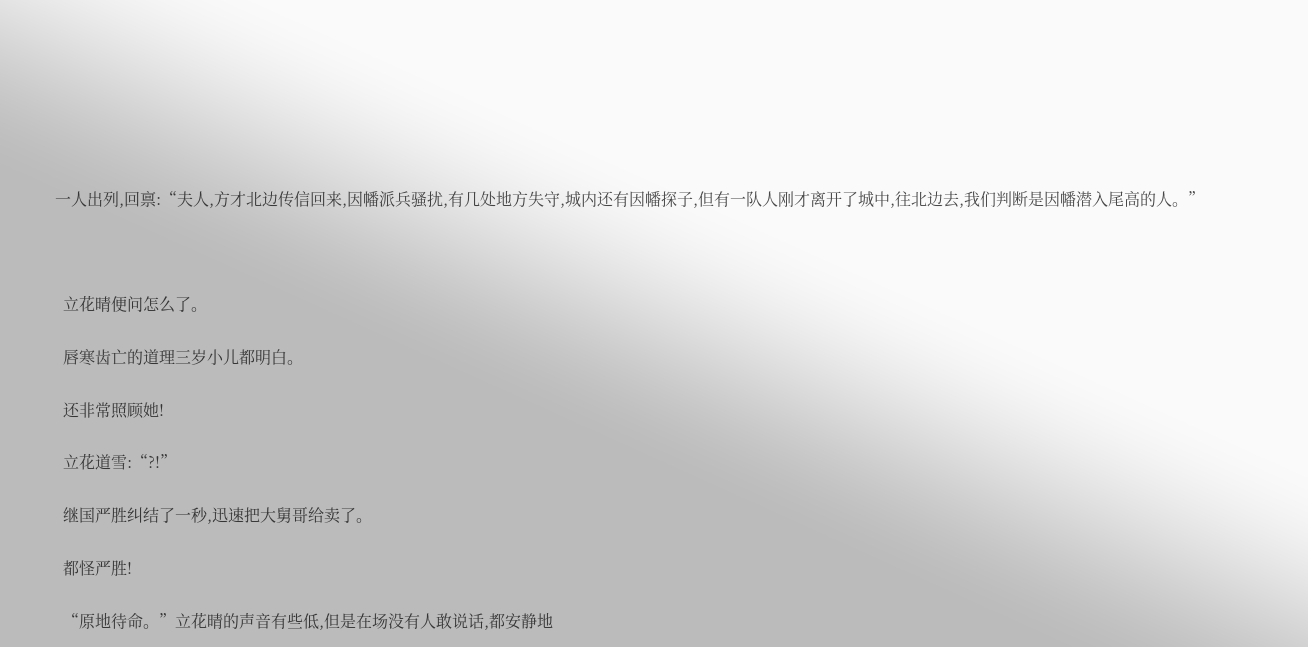一人出列,回禀:“夫人,方才北边传信回来,因幡派兵骚扰,有几处地方失守,城内还有因幡探子,但有一队人刚才离开了城中,往北边去,我们判断是因幡潜入尾高的人。”



  立花晴便问怎么了。

  唇寒齿亡的道理三岁小儿都明白。

  还非常照顾她!

  立花道雪:“?!”

  继国严胜纠结了一秒,迅速把大舅哥给卖了。

  都怪严胜!

  “原地待命。”立花晴的声音有些低,但是在场没有人敢说话,都安静地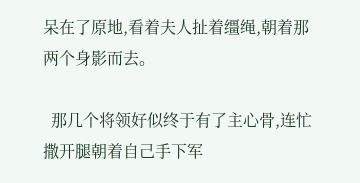呆在了原地,看着夫人扯着缰绳,朝着那两个身影而去。

  那几个将领好似终于有了主心骨,连忙撒开腿朝着自己手下军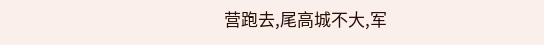营跑去,尾高城不大,军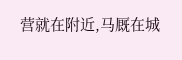营就在附近,马厩在城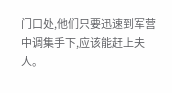门口处,他们只要迅速到军营中调集手下,应该能赶上夫人。